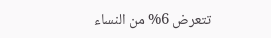تتعرض 6% من النساء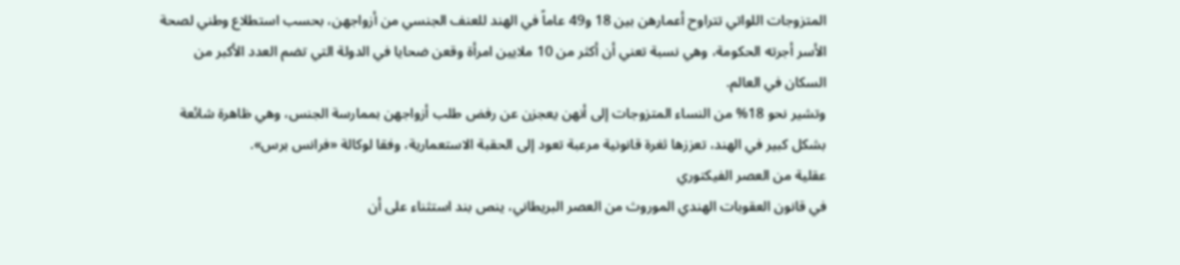المتزوجات اللواتي تتراوح أعمارهن بين 18 و49 عاماً في الهند للعنف الجنسي من أزواجهن، بحسب استطلاع وطني لصحة الأسر أجرته الحكومة، وهي نسبة تعني أن أكثر من 10 ملايين امرأة وقعن ضحايا في الدولة التي تضم العدد الأكبر من السكان في العالم.
وتشير نحو 18% من النساء المتزوجات إلى أنهن يعجزن عن رفض طلب أزواجهن بممارسة الجنس، وهي ظاهرة شائعة بشكل كبير في الهند، تعززها ثغرة قانونية مرعبة تعود إلى الحقبة الاستعمارية، وفقا لوكالة «فرانس برس».
عقلية من العصر الفيكتوري
في قانون العقوبات الهندي الموروث من العصر البريطاني، ينص بند استثناء على أن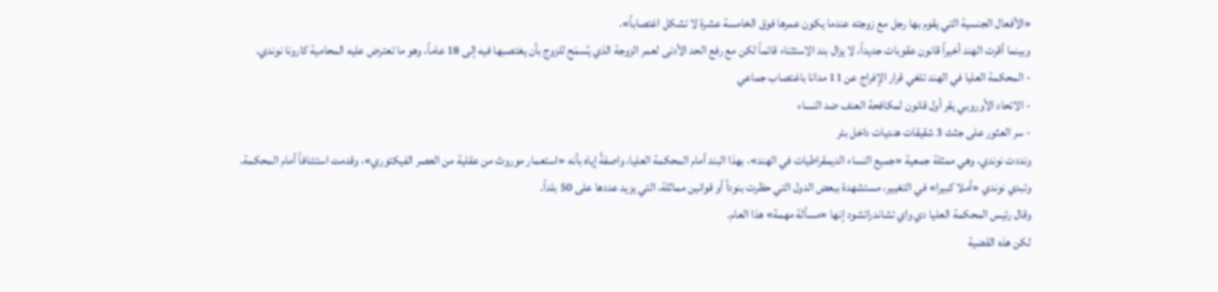«الأفعال الجنسية التي يقوم بها رجل مع زوجته عندما يكون عمرها فوق الخامسة عشرة لا تشكل اغتصاباً».
وبينما أقرت الهند أخيراً قانون عقوبات جديداً، لا يزال بند الاستثناء قائماً لكن مع رفع الحد الأدنى لعمر الزوجة الذي يُسمَح للزوج بأن يغتصبها فيه إلى 18 عاماً، وهو ما تعترض عليه المحامية كارونا نوندي.
- المحكمة العليا في الهند تلغي قرار الإفراج عن 11 مدانا باغتصاب جماعي
- الاتحاد الأوروبي يقر أول قانون لمكافحة العنف ضد النساء
- سر العثور على جثث 3 شقيقات هنديات داخل بئر
ونددت نوندي، وهي ممثلة جمعية «جميع النساء الديمقراطيات في الهند»، بهذا البند أمام المحكمة العليا، واصفةً إياه بأنه «استعمار موروث من عقلية من العصر الفيكتوري»، وقدمت استئنافاً أمام المحكمة.
وتبدي نوندي «أملا كبيرا» في التغيير، مستشهدة ببعض الدول التي حظرت بنوداً أو قوانين مماثلة، التي يزيد عددها على 50 بلداً.
وقال رئيس المحكمة العليا دي واي تشاندراتشود إنها «مسألة مهمة» هذا العام.
لكن هذه القضية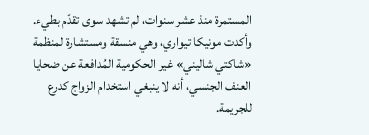المستمرة منذ عشر سنوات، لم تشهد سوى تقدّم بطيء.
وأكدت مونيكا تيواري، وهي منسقة ومستشارة لمنظمة «شاكتي شاليني» غير الحكومية المُدافعة عن ضحايا العنف الجنسي، أنه لا ينبغي استخدام الزواج كدرع للجريمة.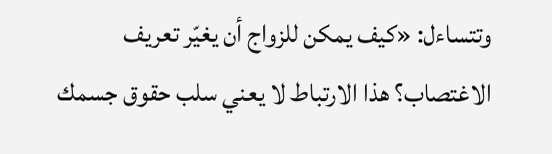وتتساءل: «كيف يمكن للزواج أن يغيّر تعريف الاغتصاب؟ هذا الارتباط لا يعني سلب حقوق جسمك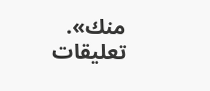منك».
تعليقات